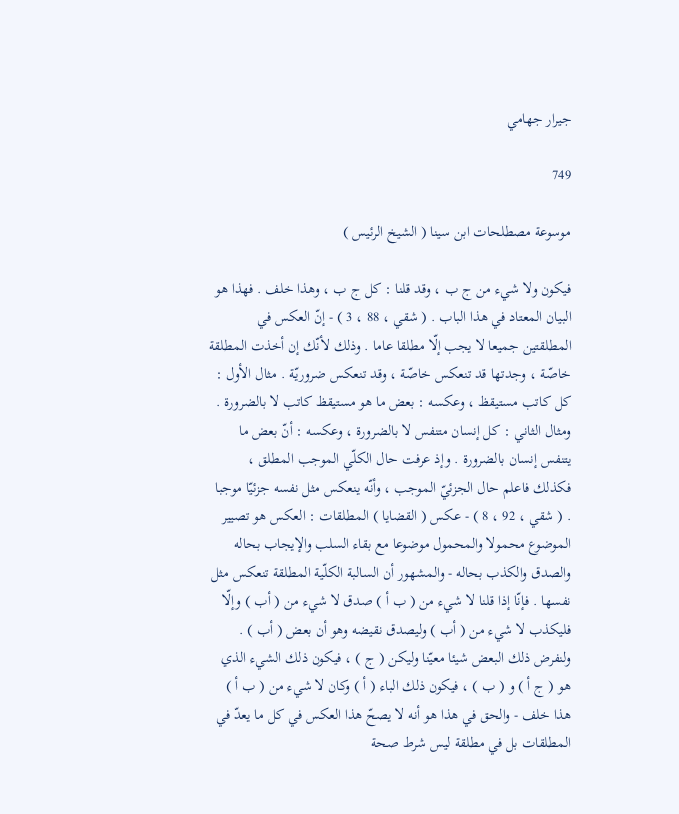جيرار جهامي

749

موسوعة مصطلحات ابن سينا ( الشيخ الرئيس )

فيكون ولا شيء من ج ب ، وقد قلنا : كل ج ب ، وهذا خلف . فهذا هو البيان المعتاد في هذا الباب . ( شقي ، 88 ، 3 ) - إنّ العكس في المطلقتين جميعا لا يجب إلّا مطلقا عاما . وذلك لأنّك إن أخذت المطلقة خاصّة ، وجدتها قد تنعكس خاصّة ، وقد تنعكس ضروريّة . مثال الأول : كل كاتب مستيقظ ، وعكسه : بعض ما هو مستيقظ كاتب لا بالضرورة . ومثال الثاني : كل إنسان متنفس لا بالضرورة ، وعكسه : أنّ بعض ما يتنفس إنسان بالضرورة . وإذ عرفت حال الكلّي الموجب المطلق ، فكذلك فاعلم حال الجزئيّ الموجب ، وأنّه ينعكس مثل نفسه جزئيّا موجبا . ( شقي ، 92 ، 8 ) - عكس ( القضايا ) المطلقات : العكس هو تصيير الموضوع محمولا والمحمول موضوعا مع بقاء السلب والإيجاب بحاله والصدق والكذب بحاله - والمشهور أن السالبة الكلّية المطلقة تنعكس مثل نفسها . فإنّا إذا قلنا لا شيء من ( ب أ ) صدق لا شيء من ( أب ) وإلّا فليكذب لا شيء من ( أب ) وليصدق نقيضه وهو أن بعض ( أب ) . ولنفرض ذلك البعض شيئا معيّنا وليكن ( ج ) ، فيكون ذلك الشيء الذي هو ( ج أ ) و ( ب ) ، فيكون ذلك الباء ( أ ) وكان لا شيء من ( ب أ ) هذا خلف - والحق في هذا هو أنه لا يصحّ هذا العكس في كل ما يعدّ في المطلقات بل في مطلقة ليس شرط صحة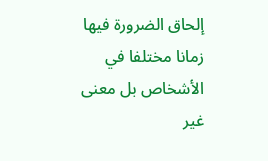إلحاق الضرورة فيها زمانا مختلفا في الأشخاص بل معنى غير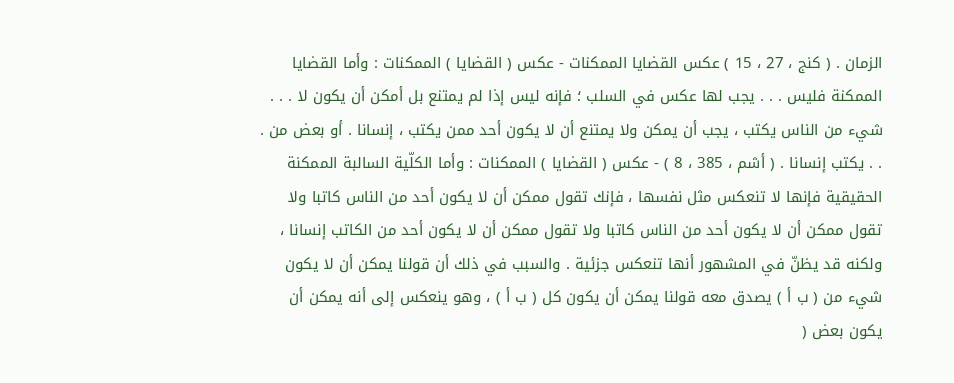الزمان . ( كنج ، 27 ، 15 ) عكس القضايا الممكنات - عكس ( القضايا ) الممكنات : وأما القضايا الممكنة فليس . . . يجب لها عكس في السلب ؛ فإنه ليس إذا لم يمتنع بل أمكن أن يكون لا . . . شيء من الناس يكتب ، يجب أن يمكن ولا يمتنع أن لا يكون أحد ممن يكتب ، إنسانا . أو بعض من . . . يكتب إنسانا . ( أشم ، 385 ، 8 ) - عكس ( القضايا ) الممكنات : وأما الكلّية السالبة الممكنة الحقيقية فإنها لا تنعكس مثل نفسها ، فإنك تقول ممكن أن لا يكون أحد من الناس كاتبا ولا تقول ممكن أن لا يكون أحد من الناس كاتبا ولا تقول ممكن أن لا يكون أحد من الكاتب إنسانا ، ولكنه قد يظنّ في المشهور أنها تنعكس جزئية . والسبب في ذلك أن قولنا يمكن أن لا يكون شيء من ( ب أ ) يصدق معه قولنا يمكن أن يكون كل ( ب أ ) ، وهو ينعكس إلى أنه يمكن أن يكون بعض (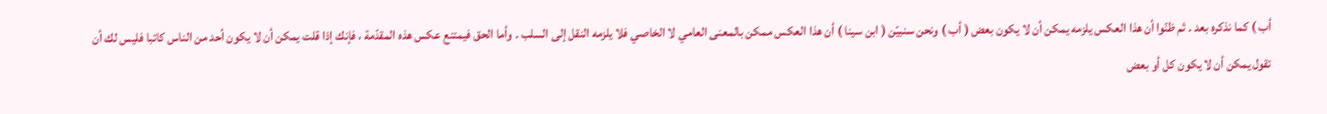أب ) كما نذكره بعد . ثم ظنّوا أن هذا العكس يلزمه يمكن أن لا يكون بعض ( أب ) ونحن سنبيّن ( ابن سينا ) أن هذا العكس ممكن بالمعنى العامي لا الخاصي فلا يلزمه النقل إلى السلب . وأما الحق فيمتنع عكس هذه المقدّمة ، فإنك إذا قلت يمكن أن لا يكون أحد من الناس كاتبا فليس لك أن تقول يمكن أن لا يكون كل أو بعض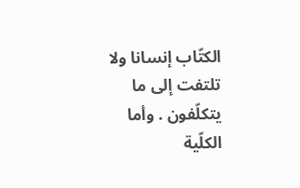الكتّاب إنسانا ولا تلتفت إلى ما يتكلّفون . وأما الكلّية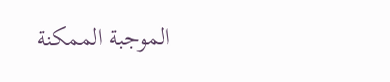الموجبة الممكنة